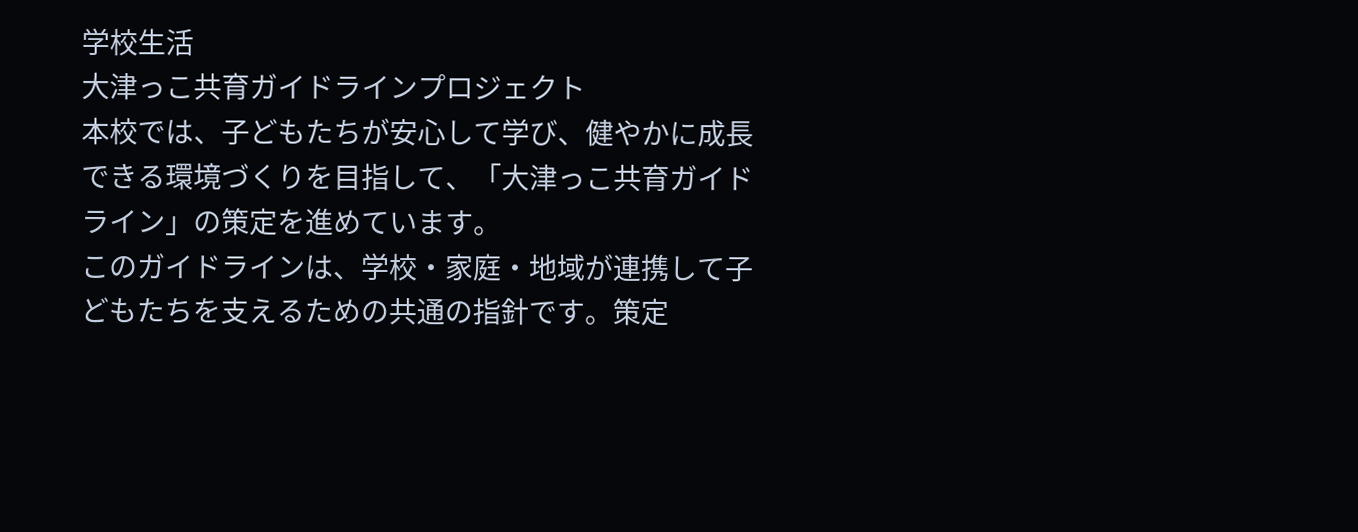学校生活
大津っこ共育ガイドラインプロジェクト
本校では、子どもたちが安心して学び、健やかに成長できる環境づくりを目指して、「大津っこ共育ガイドライン」の策定を進めています。
このガイドラインは、学校・家庭・地域が連携して子どもたちを支えるための共通の指針です。策定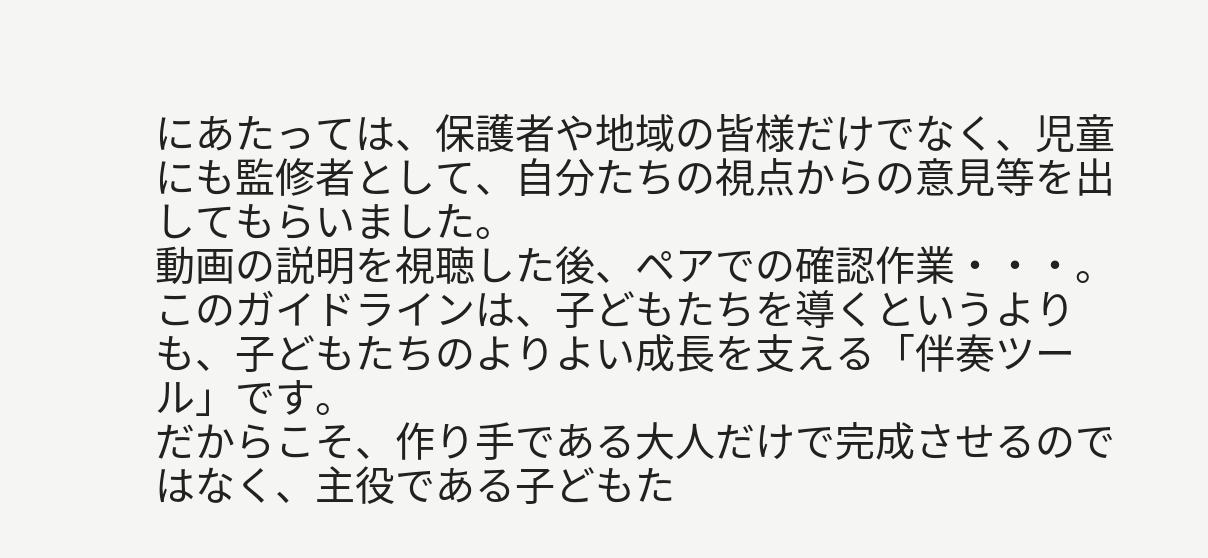にあたっては、保護者や地域の皆様だけでなく、児童にも監修者として、自分たちの視点からの意見等を出してもらいました。
動画の説明を視聴した後、ペアでの確認作業・・・。
このガイドラインは、子どもたちを導くというよりも、子どもたちのよりよい成長を支える「伴奏ツール」です。
だからこそ、作り手である大人だけで完成させるのではなく、主役である子どもた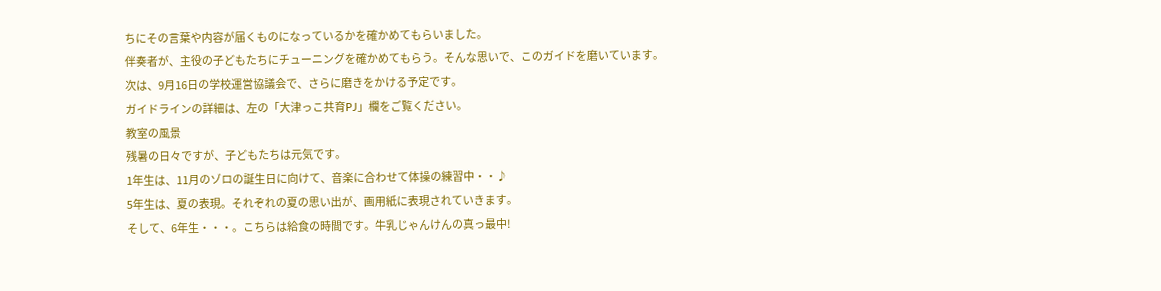ちにその言葉や内容が届くものになっているかを確かめてもらいました。
伴奏者が、主役の子どもたちにチューニングを確かめてもらう。そんな思いで、このガイドを磨いています。
次は、9月16日の学校運営協議会で、さらに磨きをかける予定です。
ガイドラインの詳細は、左の「大津っこ共育PJ」欄をご覧ください。
教室の風景
残暑の日々ですが、子どもたちは元気です。
1年生は、11月のゾロの誕生日に向けて、音楽に合わせて体操の練習中・・♪
5年生は、夏の表現。それぞれの夏の思い出が、画用紙に表現されていきます。
そして、6年生・・・。こちらは給食の時間です。牛乳じゃんけんの真っ最中!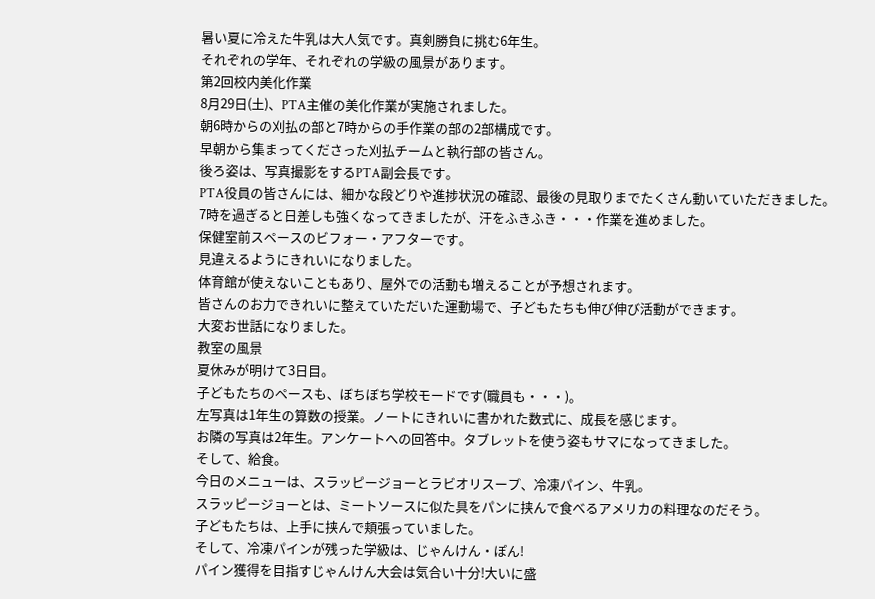暑い夏に冷えた牛乳は大人気です。真剣勝負に挑む6年生。
それぞれの学年、それぞれの学級の風景があります。
第2回校内美化作業
8月29日(土)、PTA主催の美化作業が実施されました。
朝6時からの刈払の部と7時からの手作業の部の2部構成です。
早朝から集まってくださった刈払チームと執行部の皆さん。
後ろ姿は、写真撮影をするPTA副会長です。
PTA役員の皆さんには、細かな段どりや進捗状況の確認、最後の見取りまでたくさん動いていただきました。
7時を過ぎると日差しも強くなってきましたが、汗をふきふき・・・作業を進めました。
保健室前スペースのビフォー・アフターです。
見違えるようにきれいになりました。
体育館が使えないこともあり、屋外での活動も増えることが予想されます。
皆さんのお力できれいに整えていただいた運動場で、子どもたちも伸び伸び活動ができます。
大変お世話になりました。
教室の風景
夏休みが明けて3日目。
子どもたちのペースも、ぼちぼち学校モードです(職員も・・・)。
左写真は1年生の算数の授業。ノートにきれいに書かれた数式に、成長を感じます。
お隣の写真は2年生。アンケートへの回答中。タブレットを使う姿もサマになってきました。
そして、給食。
今日のメニューは、スラッピージョーとラビオリスープ、冷凍パイン、牛乳。
スラッピージョーとは、ミートソースに似た具をパンに挟んで食べるアメリカの料理なのだそう。
子どもたちは、上手に挟んで頬張っていました。
そして、冷凍パインが残った学級は、じゃんけん・ぽん!
パイン獲得を目指すじゃんけん大会は気合い十分!大いに盛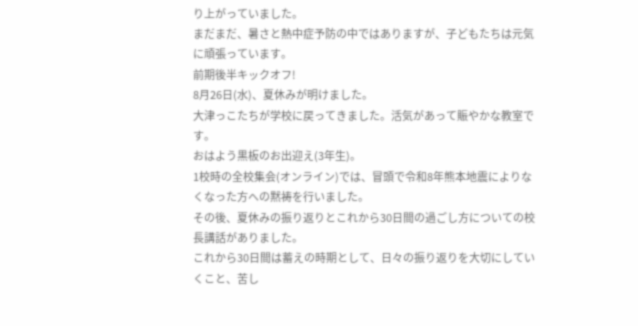り上がっていました。
まだまだ、暑さと熱中症予防の中ではありますが、子どもたちは元気に頑張っています。
前期後半キックオフ!
8月26日(水)、夏休みが明けました。
大津っこたちが学校に戻ってきました。活気があって賑やかな教室です。
おはよう黒板のお出迎え(3年生)。
1校時の全校集会(オンライン)では、冒頭で令和8年熊本地震によりなくなった方への黙祷を行いました。
その後、夏休みの振り返りとこれから30日間の過ごし方についての校長講話がありました。
これから30日間は蓄えの時期として、日々の振り返りを大切にしていくこと、苦し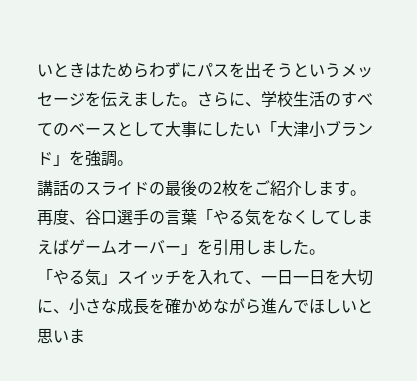いときはためらわずにパスを出そうというメッセージを伝えました。さらに、学校生活のすべてのベースとして大事にしたい「大津小ブランド」を強調。
講話のスライドの最後の2枚をご紹介します。
再度、谷口選手の言葉「やる気をなくしてしまえばゲームオーバー」を引用しました。
「やる気」スイッチを入れて、一日一日を大切に、小さな成長を確かめながら進んでほしいと思いま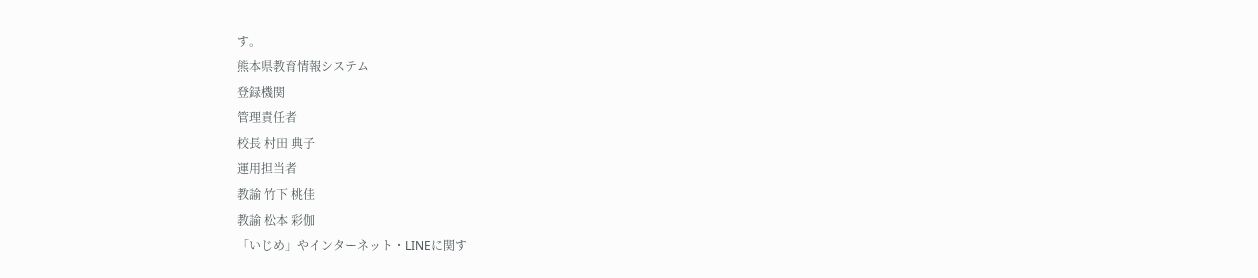す。
熊本県教育情報システム
登録機関
管理責任者
校長 村田 典子
運用担当者
教諭 竹下 桃佳
教諭 松本 彩伽
「いじめ」やインターネット・LINEに関す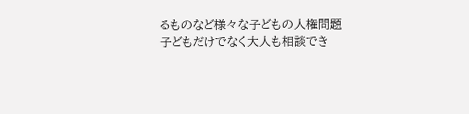るものなど様々な子どもの人権問題
子どもだけでなく大人も相談でき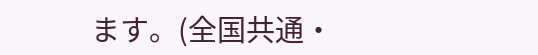ます。(全国共通・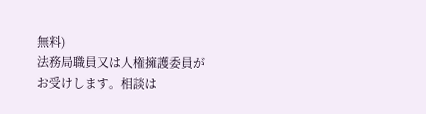無料)
法務局職員又は人権擁護委員がお受けします。相談は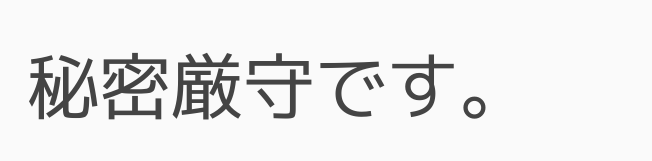秘密厳守です。